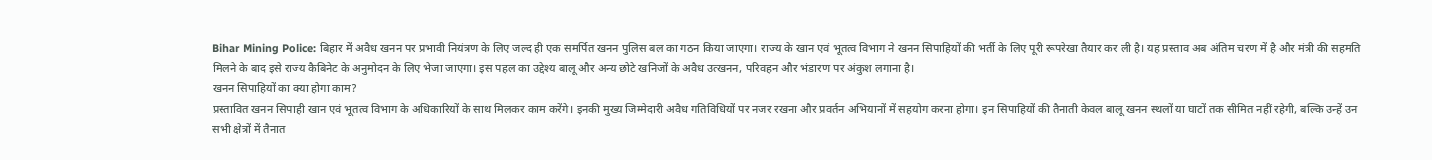Bihar Mining Police: बिहार में अवैध खनन पर प्रभावी नियंत्रण के लिए जल्द ही एक समर्पित खनन पुलिस बल का गठन किया जाएगा। राज्य के खान एवं भूतत्व विभाग ने खनन सिपाहियों की भर्ती के लिए पूरी रूपरेखा तैयार कर ली है। यह प्रस्ताव अब अंतिम चरण में है और मंत्री की सहमति मिलने के बाद इसे राज्य कैबिनेट के अनुमोदन के लिए भेजा जाएगा। इस पहल का उद्देश्य बालू और अन्य छोटे खनिजों के अवैध उत्खनन, परिवहन और भंडारण पर अंकुश लगाना है।
खनन सिपाहियों का क्या होगा काम?
प्रस्तावित खनन सिपाही खान एवं भूतत्व विभाग के अधिकारियों के साथ मिलकर काम करेंगे। इनकी मुख्य जिम्मेदारी अवैध गतिविधियों पर नजर रखना और प्रवर्तन अभियानों में सहयोग करना होगा। इन सिपाहियों की तैनाती केवल बालू खनन स्थलों या घाटों तक सीमित नहीं रहेगी, बल्कि उन्हें उन सभी क्षेत्रों में तैनात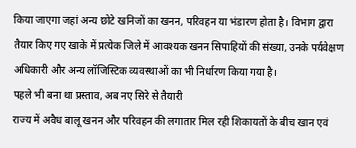किया जाएगा जहां अन्य छोटे खनिजों का खनन, परिवहन या भंडारण होता है। विभाग द्वारा तैयार किए गए खाके में प्रत्येक जिले में आवश्यक खनन सिपाहियों की संख्या, उनके पर्यवेक्षण अधिकारी और अन्य लॉजिस्टिक व्यवस्थाओं का भी निर्धारण किया गया है।
पहले भी बना था प्रस्ताव, अब नए सिरे से तैयारी
राज्य में अवैध बालू खनन और परिवहन की लगातार मिल रही शिकायतों के बीच खान एवं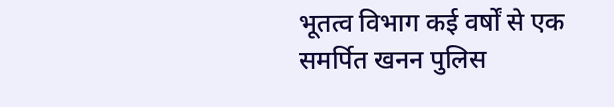भूतत्व विभाग कई वर्षों से एक समर्पित खनन पुलिस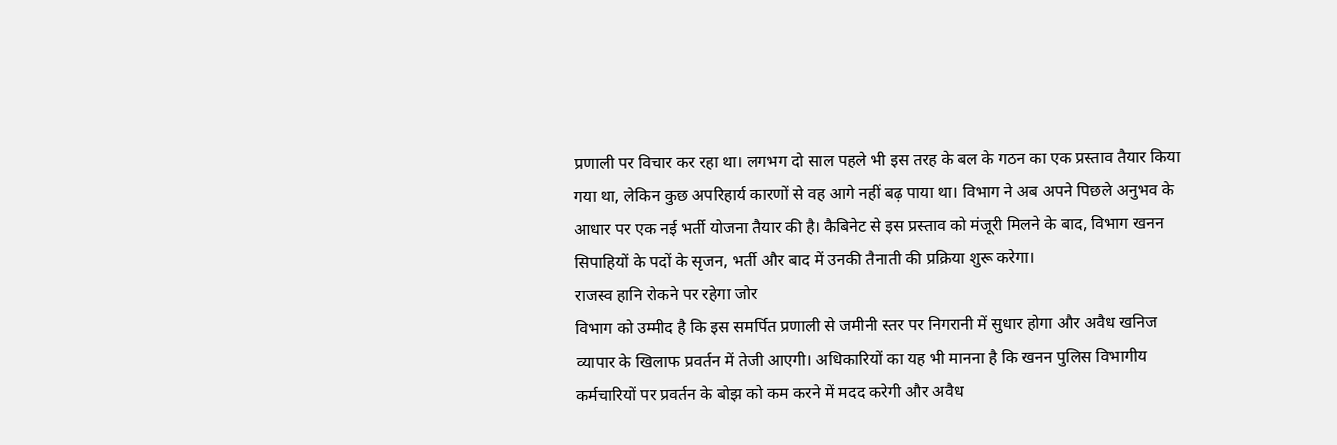प्रणाली पर विचार कर रहा था। लगभग दो साल पहले भी इस तरह के बल के गठन का एक प्रस्ताव तैयार किया गया था, लेकिन कुछ अपरिहार्य कारणों से वह आगे नहीं बढ़ पाया था। विभाग ने अब अपने पिछले अनुभव के आधार पर एक नई भर्ती योजना तैयार की है। कैबिनेट से इस प्रस्ताव को मंजूरी मिलने के बाद, विभाग खनन सिपाहियों के पदों के सृजन, भर्ती और बाद में उनकी तैनाती की प्रक्रिया शुरू करेगा।
राजस्व हानि रोकने पर रहेगा जोर
विभाग को उम्मीद है कि इस समर्पित प्रणाली से जमीनी स्तर पर निगरानी में सुधार होगा और अवैध खनिज व्यापार के खिलाफ प्रवर्तन में तेजी आएगी। अधिकारियों का यह भी मानना है कि खनन पुलिस विभागीय कर्मचारियों पर प्रवर्तन के बोझ को कम करने में मदद करेगी और अवैध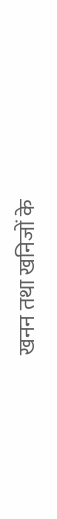खनन तथा खनिजों के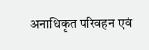अनाधिकृत परिवहन एवं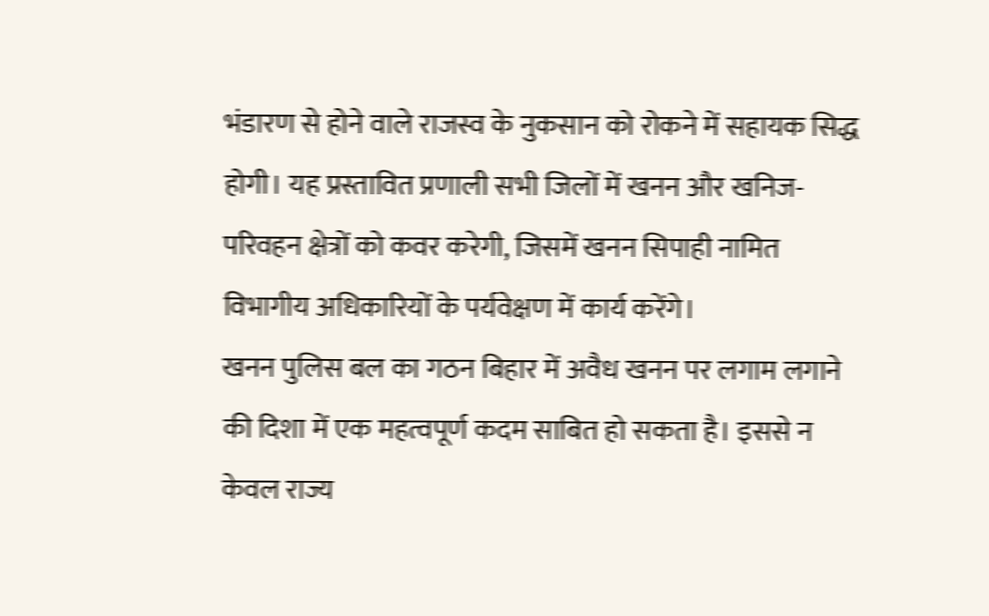भंडारण से होने वाले राजस्व के नुकसान को रोकने में सहायक सिद्ध होगी। यह प्रस्तावित प्रणाली सभी जिलों में खनन और खनिज-परिवहन क्षेत्रों को कवर करेगी, जिसमें खनन सिपाही नामित विभागीय अधिकारियों के पर्यवेक्षण में कार्य करेंगे।
खनन पुलिस बल का गठन बिहार में अवैध खनन पर लगाम लगाने की दिशा में एक महत्वपूर्ण कदम साबित हो सकता है। इससे न केवल राज्य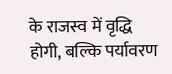के राजस्व में वृद्धि होगी, बल्कि पर्यावरण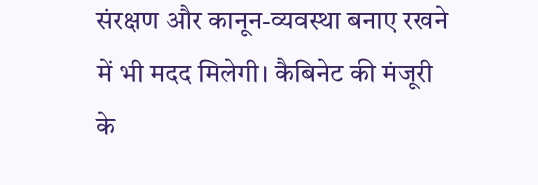संरक्षण और कानून-व्यवस्था बनाए रखने में भी मदद मिलेगी। कैबिनेट की मंजूरी के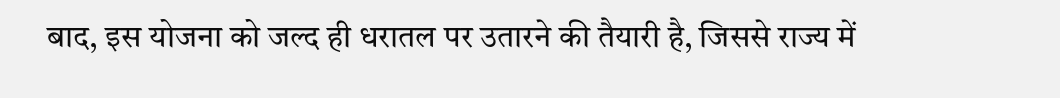बाद, इस योजना को जल्द ही धरातल पर उतारने की तैयारी है, जिससे राज्य में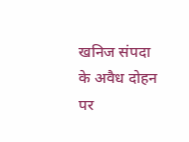खनिज संपदा के अवैध दोहन पर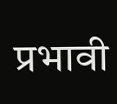प्रभावी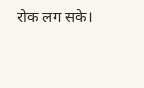रोक लग सके।